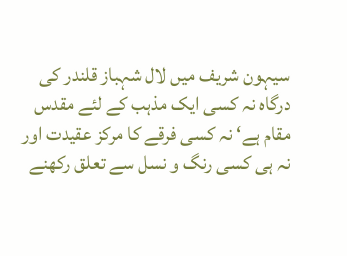سیہون شریف میں لال شہباز قلندر کی درگاہ نہ کسی ایک مذہب کے لئے مقدس مقام ہے‘ نہ کسی فرقے کا مرکز عقیدت اور نہ ہی کسی رنگ و نسل سے تعلق رکھنے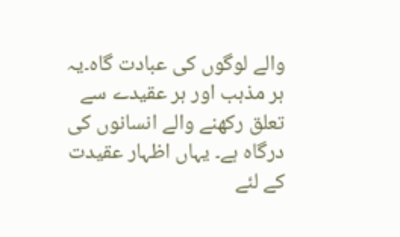والے لوگوں کی عبادت گاہ۔یہ ہر مذہب اور ہر عقیدے سے تعلق رکھنے والے انسانوں کی درگاہ ہے۔ یہاں اظہار عقیدت کے لئے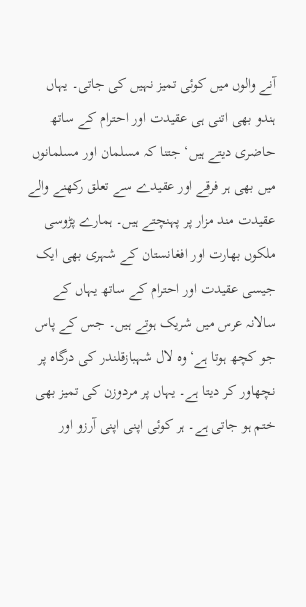آنے والوں میں کوئی تمیز نہیں کی جاتی۔ یہاں ہندو بھی اتنی ہی عقیدت اور احترام کے ساتھ حاضری دیتے ہیں‘ جتنا کہ مسلمان اور مسلمانوں میں بھی ہر فرقے اور عقیدے سے تعلق رکھنے والے عقیدت مند مزار پر پہنچتے ہیں۔ ہمارے پڑوسی ملکوں بھارت اور افغانستان کے شہری بھی ایک جیسی عقیدت اور احترام کے ساتھ یہاں کے سالانہ عرس میں شریک ہوتے ہیں۔ جس کے پاس جو کچھ ہوتا ہے‘ وہ لال شہبازقلندر کی درگاہ پر نچھاور کر دیتا ہے۔ یہاں پر مردوزن کی تمیز بھی ختم ہو جاتی ہے۔ ہر کوئی اپنی اپنی آرزو اور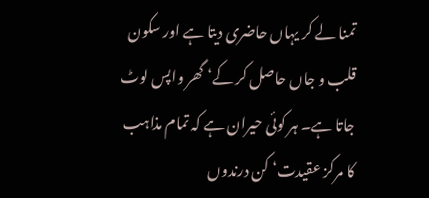تمنا لے کر یہاں حاضری دیتا ہے اور سکون قلب و جاں حاصل کر کے‘ گھر واپس لوٹ جاتا ہے۔ ہر کوئی حیران ہے کہ تمام مذاہب کا مرکز عقیدت‘ کن درندوں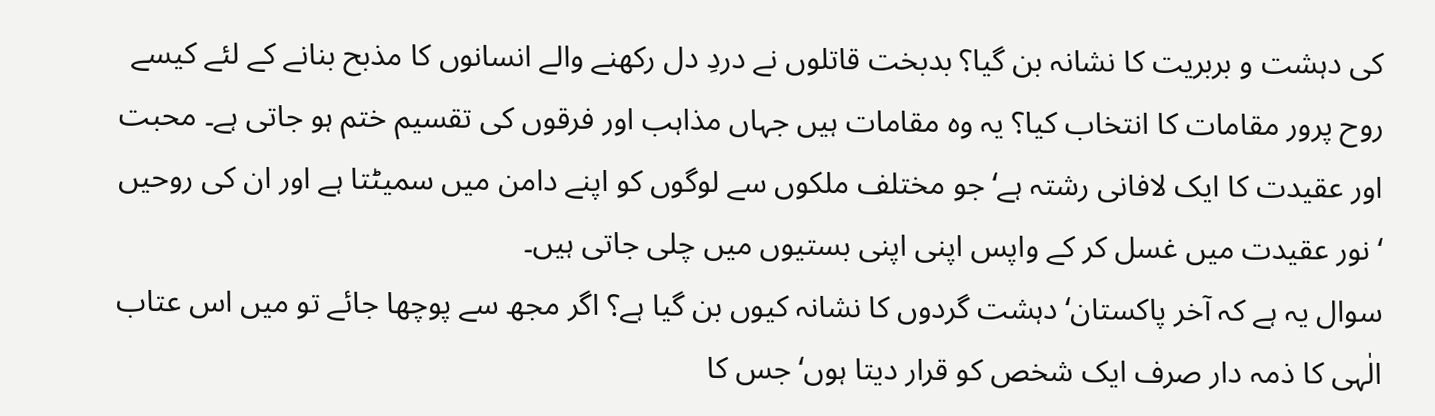کی دہشت و بربریت کا نشانہ بن گیا؟ بدبخت قاتلوں نے دردِ دل رکھنے والے انسانوں کا مذبح بنانے کے لئے کیسے روح پرور مقامات کا انتخاب کیا؟ یہ وہ مقامات ہیں جہاں مذاہب اور فرقوں کی تقسیم ختم ہو جاتی ہے۔ محبت اور عقیدت کا ایک لافانی رشتہ ہے‘ جو مختلف ملکوں سے لوگوں کو اپنے دامن میں سمیٹتا ہے اور ان کی روحیں ‘ نور عقیدت میں غسل کر کے واپس اپنی اپنی بستیوں میں چلی جاتی ہیں۔
سوال یہ ہے کہ آخر پاکستان‘ دہشت گردوں کا نشانہ کیوں بن گیا ہے؟ اگر مجھ سے پوچھا جائے تو میں اس عتاب الٰہی کا ذمہ دار صرف ایک شخص کو قرار دیتا ہوں‘ جس کا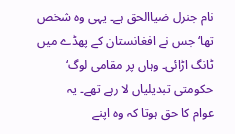نام جنرل ضیاالحق ہے۔ یہی وہ شخص تھا‘ جس نے افغانستان کے پھڈے میں ٹانگ اڑائی۔ وہاں پر مقامی لوگ‘ حکومتی تبدیلیاں لا رہے تھے۔ یہ
عوام کا حق ہوتا کہ وہ اپنے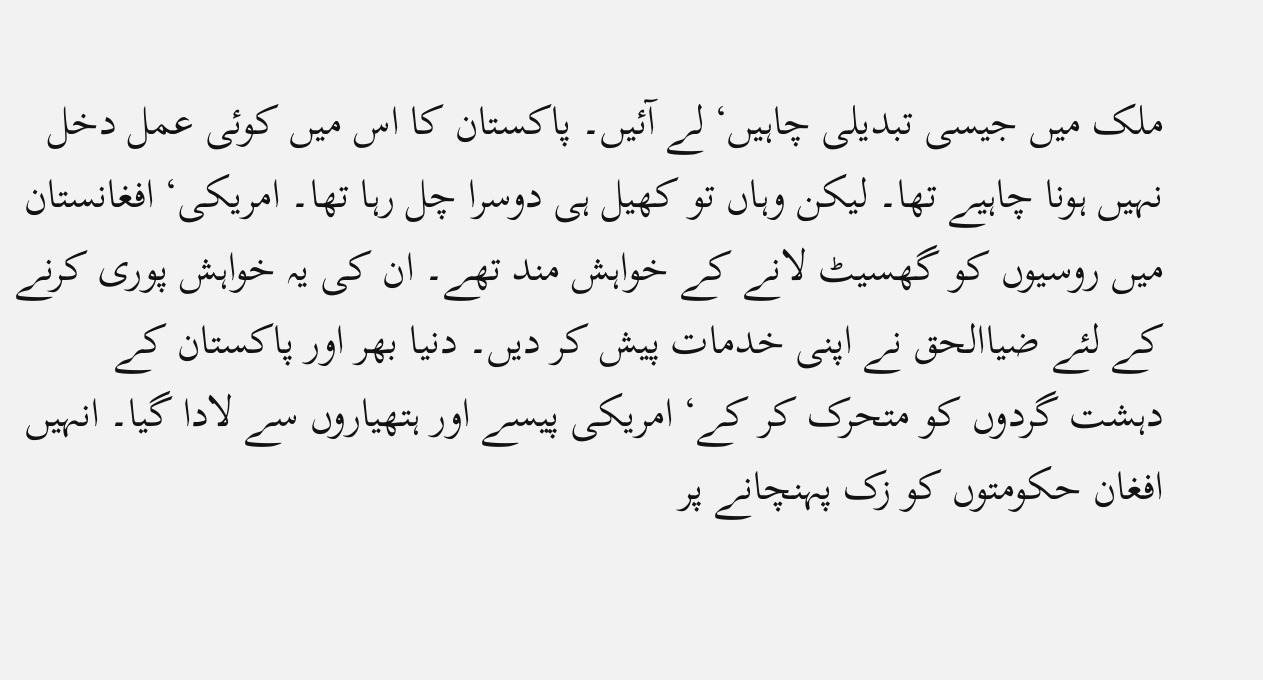ملک میں جیسی تبدیلی چاہیں‘ لے آئیں۔ پاکستان کا اس میں کوئی عمل دخل نہیں ہونا چاہیے تھا۔ لیکن وہاں تو کھیل ہی دوسرا چل رہا تھا۔ امریکی‘ افغانستان میں روسیوں کو گھسیٹ لانے کے خواہش مند تھے۔ ان کی یہ خواہش پوری کرنے کے لئے ضیاالحق نے اپنی خدمات پیش کر دیں۔ دنیا بھر اور پاکستان کے دہشت گردوں کو متحرک کر کے‘ امریکی پیسے اور ہتھیاروں سے لادا گیا۔ انہیں افغان حکومتوں کو زک پہنچانے پر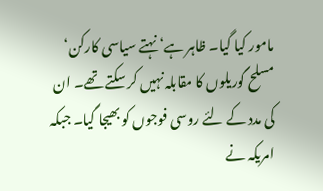مامور کیا گیا۔ ظاہر ہے‘ نہتے سیاسی کارکن‘ مسلح گوریلوں کا مقابلہ نہیں کر سکتے تھے۔ ان کی مدد کے لئے روسی فوجوں کو بھیجا گیا۔ جبکہ امریکہ نے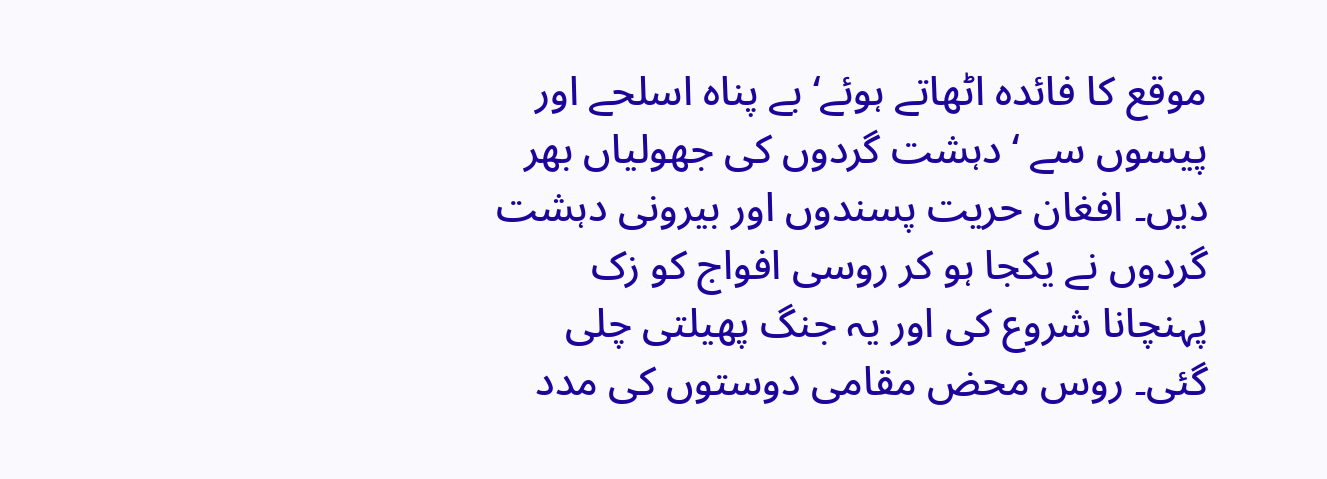موقع کا فائدہ اٹھاتے ہوئے‘ بے پناہ اسلحے اور پیسوں سے ‘ دہشت گردوں کی جھولیاں بھر دیں۔ افغان حریت پسندوں اور بیرونی دہشت گردوں نے یکجا ہو کر روسی افواج کو زک پہنچانا شروع کی اور یہ جنگ پھیلتی چلی گئی۔ روس محض مقامی دوستوں کی مدد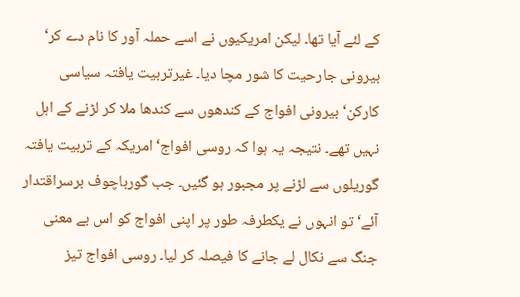کے لئے آیا تھا۔ لیکن امریکیوں نے اسے حملہ آور کا نام دے کر‘ بیرونی جارحیت کا شور مچا دیا۔ غیرتربیت یافتہ سیاسی کارکن‘ بیرونی افواج کے کندھوں سے کندھا ملا کر لڑنے کے اہل نہیں تھے۔ نتیجہ یہ ہوا کہ روسی افواج‘ امریکہ کے تربیت یافتہ گوریلوں سے لڑنے پر مجبور ہو گئیں۔ جب گورباچوف برسراقتدار آئے‘ تو انہوں نے یکطرفہ طور پر اپنی افواج کو اس بے معنی جنگ سے نکال لے جانے کا فیصلہ کر لیا۔ روسی افواج تیز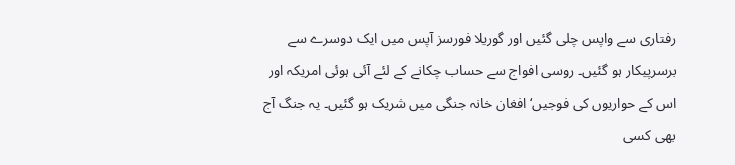رفتاری سے واپس چلی گئیں اور گوریلا فورسز آپس میں ایک دوسرے سے برسرپیکار ہو گئیں۔ روسی افواج سے حساب چکانے کے لئے آئی ہوئی امریکہ اور اس کے حواریوں کی فوجیں‘ افغان خانہ جنگی میں شریک ہو گئیں۔ یہ جنگ آج بھی کسی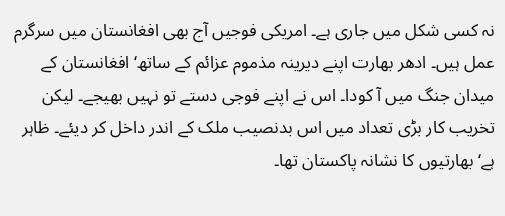نہ کسی شکل میں جاری ہے۔ امریکی فوجیں آج بھی افغانستان میں سرگرم عمل ہیں۔ ادھر بھارت اپنے دیرینہ مذموم عزائم کے ساتھ‘ افغانستان کے میدان جنگ میں آ کودا۔ اس نے اپنے فوجی دستے تو نہیں بھیجے۔ لیکن تخریب کار بڑی تعداد میں اس بدنصیب ملک کے اندر داخل کر دیئے۔ ظاہر ہے‘ بھارتیوں کا نشانہ پاکستان تھا۔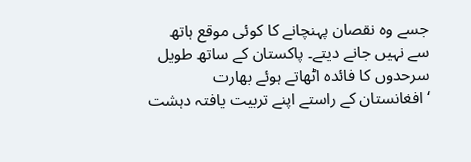جسے وہ نقصان پہنچانے کا کوئی موقع ہاتھ سے نہیں جانے دیتے۔ پاکستان کے ساتھ طویل سرحدوں کا فائدہ اٹھاتے ہوئے بھارت ‘افغانستان کے راستے اپنے تربیت یافتہ دہشت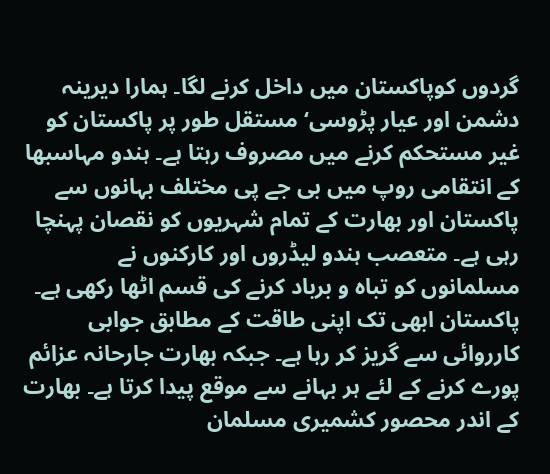گردوں کوپاکستان میں داخل کرنے لگا۔ ہمارا دیرینہ دشمن اور عیار پڑوسی‘ مستقل طور پر پاکستان کو غیر مستحکم کرنے میں مصروف رہتا ہے۔ ہندو مہاسبھا کے انتقامی روپ میں بی جے پی مختلف بہانوں سے پاکستان اور بھارت کے تمام شہریوں کو نقصان پہنچا رہی ہے۔ متعصب ہندو لیڈروں اور کارکنوں نے مسلمانوں کو تباہ و برباد کرنے کی قسم اٹھا رکھی ہے۔ پاکستان ابھی تک اپنی طاقت کے مطابق جوابی کارروائی سے گریز کر رہا ہے۔ جبکہ بھارت جارحانہ عزائم پورے کرنے کے لئے ہر بہانے سے موقع پیدا کرتا ہے۔ بھارت کے اندر محصور کشمیری مسلمان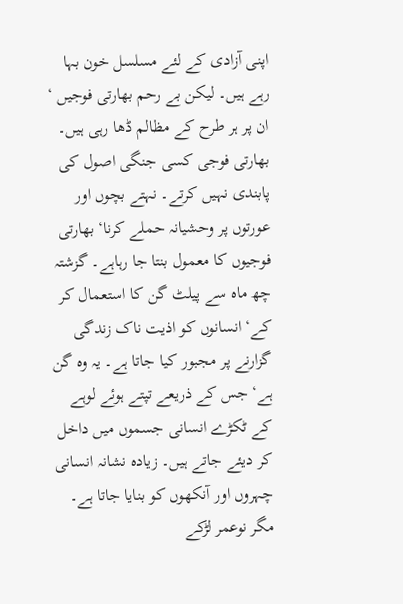اپنی آزادی کے لئے مسلسل خون بہا رہے ہیں۔ لیکن بے رحم بھارتی فوجیں ‘ ان پر ہر طرح کے مظالم ڈھا رہی ہیں۔ بھارتی فوجی کسی جنگی اصول کی پابندی نہیں کرتے۔ نہتے بچوں اور عورتوں پر وحشیانہ حملے کرنا‘ بھارتی فوجیوں کا معمول بنتا جا رہاہے۔ گزشتہ چھ ماہ سے پیلٹ گن کا استعمال کر کے‘ انسانوں کو اذیت ناک زندگی گزارنے پر مجبور کیا جاتا ہے۔ یہ وہ گن ہے‘ جس کے ذریعے تپتے ہوئے لوہے کے ٹکڑے انسانی جسموں میں داخل کر دیئے جاتے ہیں۔ زیادہ نشانہ انسانی چہروں اور آنکھوں کو بنایا جاتا ہے۔ مگر نوعمر لڑکے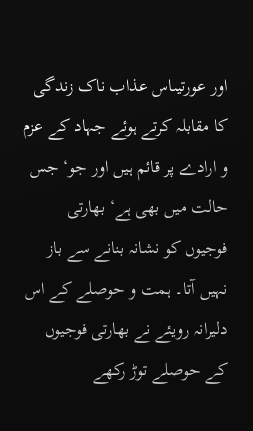اور عورتیںاس عذاب ناک زندگی کا مقابلہ کرتے ہوئے جہاد کے عزم و ارادے پر قائم ہیں اور جو‘ جس حالت میں بھی ہے‘ بھارتی فوجیوں کو نشانہ بنانے سے باز نہیں آتا۔ ہمت و حوصلے کے اس دلیرانہ رویئے نے بھارتی فوجیوں کے حوصلے توڑ رکھے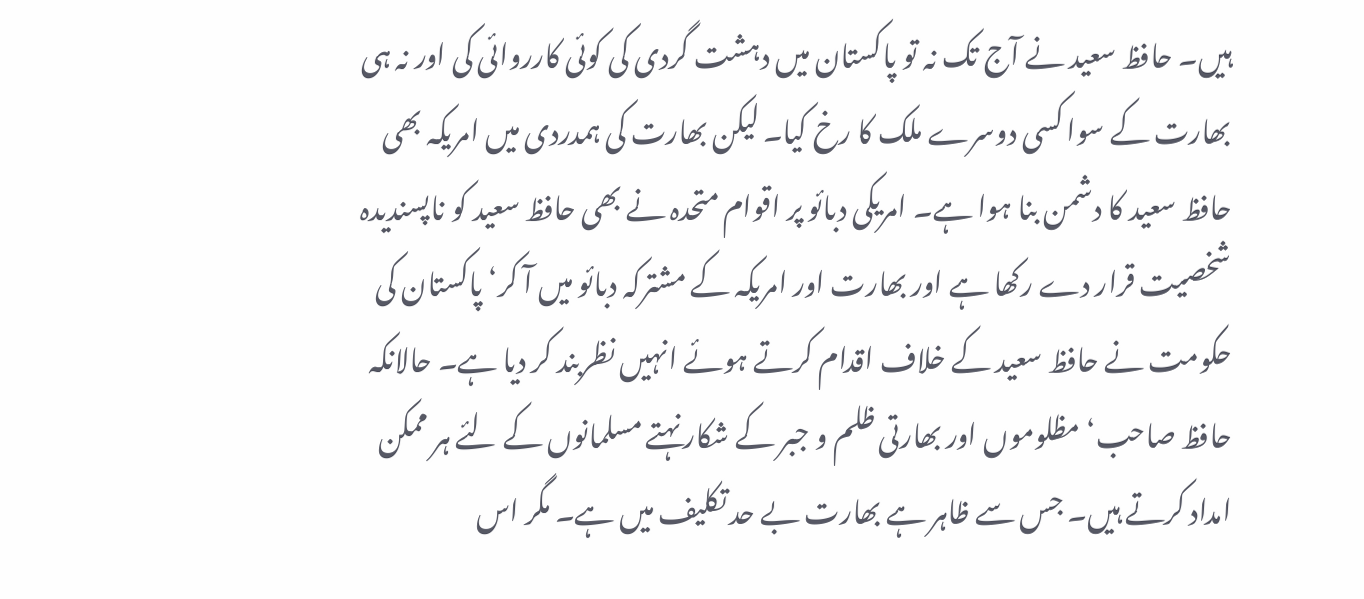ہیں۔ حافظ سعید نے آج تک نہ تو پاکستان میں دہشت گردی کی کوئی کارروائی کی اور نہ ہی بھارت کے سوا کسی دوسرے ملک کا رخ کیا۔ لیکن بھارت کی ہمدردی میں امریکہ بھی حافظ سعید کا دشمن بنا ہوا ہے۔ امریکی دبائو پر اقوام متحدہ نے بھی حافظ سعید کو ناپسندیدہ شخصیت قرار دے رکھا ہے اور بھارت اور امریکہ کے مشترکہ دبائو میں آ کر‘ پاکستان کی حکومت نے حافظ سعید کے خلاف اقدام کرتے ہوئے انہیں نظربند کر دیا ہے۔ حالانکہ حافظ صاحب‘ مظلوموں اور بھارتی ظلم و جبر کے شکار نہتے مسلمانوں کے لئے ہر ممکن امداد کرتے ہیں۔ جس سے ظاہر ہے بھارت بے حد تکلیف میں ہے۔ مگر اس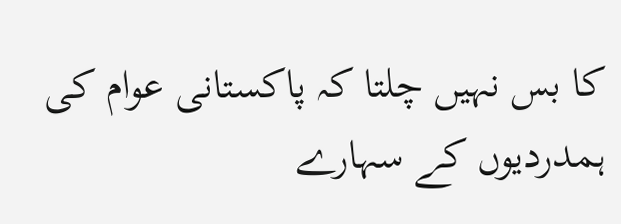کا بس نہیں چلتا کہ پاکستانی عوام کی ہمدردیوں کے سہارے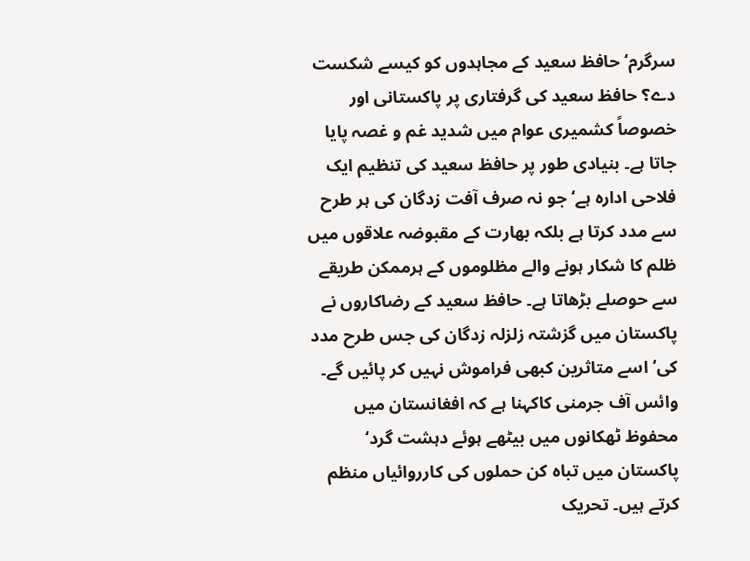سرگرم‘ حافظ سعید کے مجاہدوں کو کیسے شکست دے؟ حافظ سعید کی گرفتاری پر پاکستانی اور خصوصاً کشمیری عوام میں شدید غم و غصہ پایا جاتا ہے۔ بنیادی طور پر حافظ سعید کی تنظیم ایک فلاحی ادارہ ہے‘ جو نہ صرف آفت زدگان کی ہر طرح سے مدد کرتا ہے بلکہ بھارت کے مقبوضہ علاقوں میں ظلم کا شکار ہونے والے مظلوموں کے ہرممکن طریقے سے حوصلے بڑھاتا ہے۔ حافظ سعید کے رضاکاروں نے پاکستان میں گزشتہ زلزلہ زدگان کی جس طرح مدد کی‘ اسے متاثرین کبھی فراموش نہیں کر پائیں گے۔
وائس آف جرمنی کاکہنا ہے کہ افغانستان میں محفوظ ٹھکانوں میں بیٹھے ہوئے دہشت گرد‘ پاکستان میں تباہ کن حملوں کی کارروائیاں منظم کرتے ہیں۔ تحریک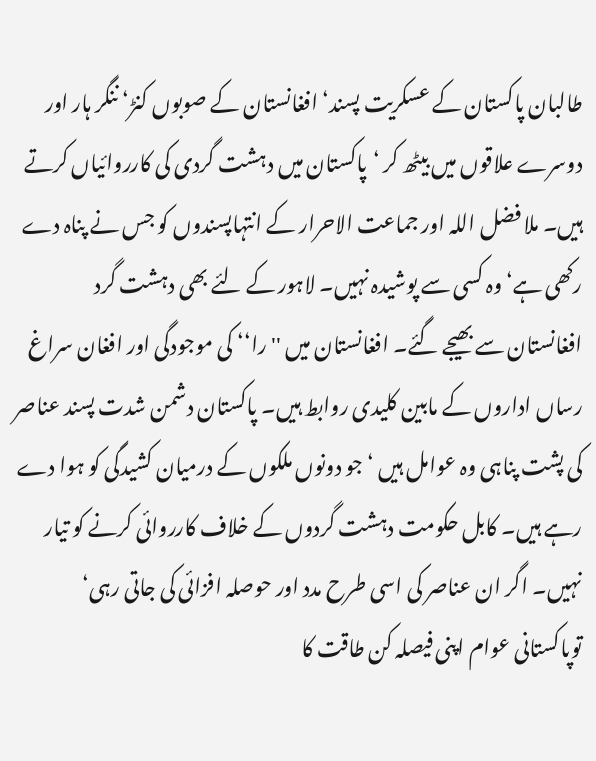طالبان پاکستان کے عسکریت پسند‘ افغانستان کے صوبوں کنڑ‘ ننگر ہار اور دوسرے علاقوں میں بیٹھ کر ‘پاکستان میں دہشت گردی کی کارروائیاں کرتے ہیں۔ ملا فضل اللہ اور جماعت الاحرار کے انتہاپسندوں کو جس نے پناہ دے رکھی ہے‘ وہ کسی سے پوشیدہ نہیں۔ لاہور کے لئے بھی دہشت گرد افغانستان سے بھیجے گئے۔ افغانستان میں ''را‘‘ کی موجودگی اور افغان سراغ رساں اداروں کے مابین کلیدی روابط ہیں۔ پاکستان دشمن شدت پسند عناصر کی پشت پناہی وہ عوامل ہیں ‘جو دونوں ملکوں کے درمیان کشیدگی کو ہوا دے رہے ہیں۔ کابل حکومت دہشت گردوں کے خلاف کارروائی کرنے کو تیار نہیں۔ اگر ان عناصر کی اسی طرح مدد اور حوصلہ افزائی کی جاتی رہی‘ توپاکستانی عوام اپنی فیصلہ کن طاقت کا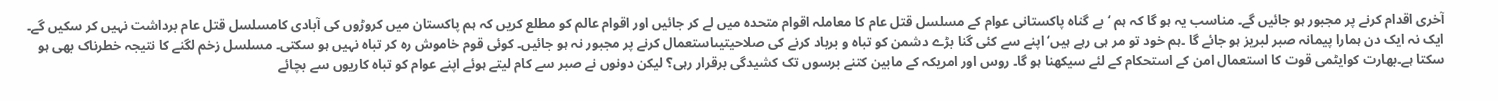آخری اقدام کرنے پر مجبور ہو جائیں گے۔ مناسب یہ ہو گا کہ ہم ‘ بے گناہ پاکستانی عوام کے مسلسل قتل عام کا معاملہ اقوام متحدہ میں لے کر جائیں اور اقوام عالم کو مطلع کریں کہ ہم پاکستان میں کروڑوں کی آبادی کامسلسل قتل عام برداشت نہیں کر سکیں گے۔ ایک نہ ایک دن ہمارا پیمانہ صبر لبریز ہو جائے گا ۔ہم خود تو مر ہی رہے ہیں‘ اپنے سے کئی گنا بڑے دشمن کو تباہ و برباد کرنے کی صلاحیتیںاستعمال کرنے پر مجبور نہ ہو جائیں۔ کوئی قوم خاموش رہ کر تباہ نہیں ہو سکتی۔ مسلسل زخم لگنے کا نتیجہ خطرناک بھی ہو سکتا ہے۔بھارت کوایٹمی قوت کا استعمال امن کے استحکام کے لئے سیکھنا ہو گا۔ روس اور امریکہ کے مابین کتنے برسوں تک کشیدگی برقرار رہی؟ لیکن دونوں نے صبر سے کام لیتے ہوئے اپنے عوام کو تباہ کاریوں سے بچائے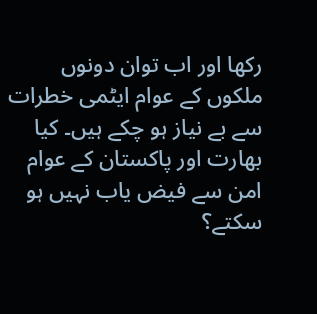رکھا اور اب توان دونوں ملکوں کے عوام ایٹمی خطرات سے بے نیاز ہو چکے ہیں۔ کیا بھارت اور پاکستان کے عوام امن سے فیض یاب نہیں ہو سکتے؟